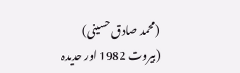(محمد صادق حسینی)
(بیروت 1982 اور حدیدہ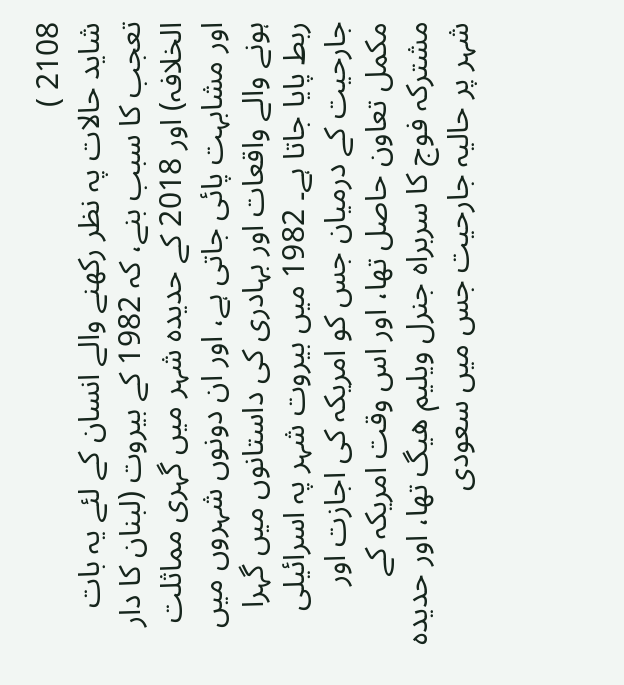2108 )
شاید حالات پہ نظر رکھنے والے انسان کے لئے یہ بات تعجب کا سبب بنے، کہ 1982 کے بیروت (لبنان کا دار الخلافہ) اور 2018 کے حدیدہ شہر میں گہری مماثلت اور مشابہت پائی جاتی ہے، اور ان دونوں شہروں میں ہونے والے واقعات اور بہادری کی داستانوں میں گہرا ربط پایا جاتا ہے۔ 1982 میں بیروت شہر پہ اسرائیلی جارحیت کے درمیان جس کو امریکہ کی اجازت اور مکمل تعاون حاصل تھا، اور اس وقت امریکہ کے مشترکہ فوج کا سربراہ جنرل ویلیم ھیگ تھا، اور حدیدہ شہر پر حالیہ جارحیت جس میں سعودی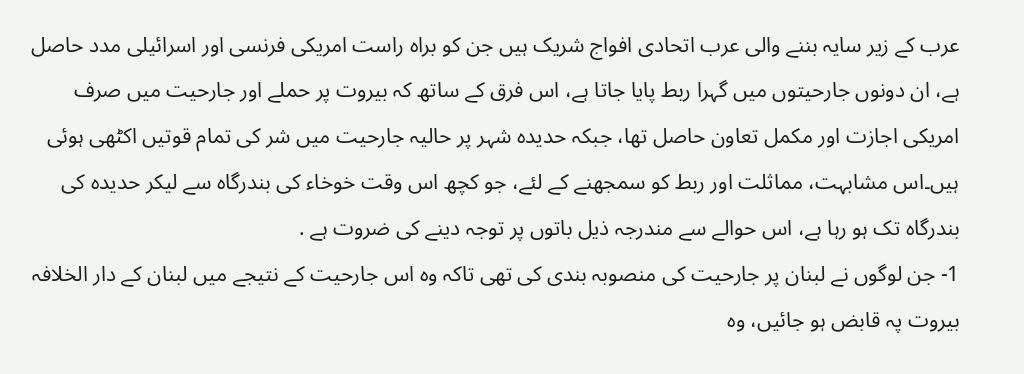عرب کے زیر سایہ بننے والی عرب اتحادی افواج شریک ہیں جن کو براہ راست امریکی فرنسی اور اسرائیلی مدد حاصل ہے، ان دونوں جارحیتوں میں گہرا ربط پایا جاتا ہے، اس فرق کے ساتھ کہ بیروت پر حملے اور جارحیت میں صرف امریکی اجازت اور مکمل تعاون حاصل تھا، جبکہ حدیدہ شہر پر حالیہ جارحیت میں شر کی تمام قوتیں اکٹھی ہوئی ہیں۔اس مشابہت، مماثلت اور ربط کو سمجھنے کے لئے، جو کچھ اس وقت خوخاء کی بندرگاہ سے لیکر حدیدہ کی بندرگاہ تک ہو رہا ہے، اس حوالے سے مندرجہ ذیل باتوں پر توجہ دینے کی ضروت ہے .
1- جن لوگوں نے لبنان پر جارحیت کی منصوبہ بندی کی تھی تاکہ وہ اس جارحیت کے نتیجے میں لبنان کے دار الخلافہ بیروت پہ قابض ہو جائیں، وہ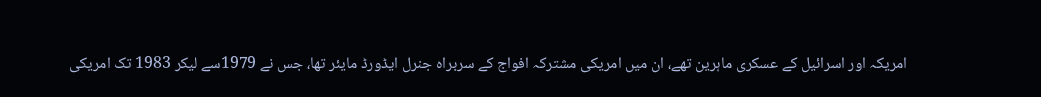امریکہ اور اسرائیل کے عسکری ماہرین تھے، ان میں امریکی مشترکہ افواج کے سربراہ جنرل ایڈورڈ مایئر تھا، جس نے 1979سے لیکر 1983 تک امریکی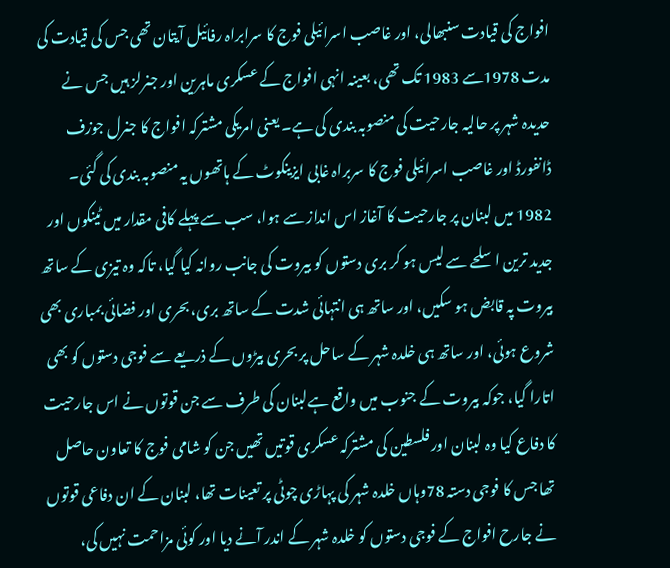افواج کی قیادت سنبھالی، اور غاصب اسرائیلی فوج کا سرابراہ رفائیل آیتان تھی جس کی قیادت کی مدت 1978سے 1983 تک تھی، بعینہ انہی افواج کے عسکری ماہرین اور جنرلز ہیں جس نے حدیدہ شہر پر حالیہ جارحیت کی منصوبہ بندی کی ہے۔ یعنی امریکی مشترکہ افواج کا جنرل جوزف ڈانفورڈ اور غاصب اسرائیلی فوج کا سربراہ غابی ایزینکوٹ کے ہاتھوں یہ منصوبہ بندی کی گئی۔
1982 میں لبنان پر جارحیت کا آغاز اس انداز سے ہوا، سب سے پہلے کافی مقدار میں ٹینکوں اور جدید ترین اسلحے سے لیس ہو کر بری دستوں کو بیروت کی جانب روانہ کیا گیا، تاکہ وہ تیزی کے ساتھ بیروت پہ قابض ہو سکیں، اور ساتھ ہی انتہائی شدت کے ساتھ بری، بحری اور فضائی بمباری بھی شروع ہوئی، اور ساتھ ہی خلدہ شہر کے ساحل پر بحری بیڑوں کے ذریعے سے فوجی دستوں کو بھی اتارا گیا، جوکہ بیروت کے جنوب میں واقع ہےلبنان کی طرف سے جن قوتوں نے اس جارحیت کا دفاع کیا وہ لبنان اور فلسطین کی مشترکہ عسکری قوتیں تھیں جن کو شامی فوج کا تعاون حاصل تھا جس کا فوجی دستہ 78وہاں خلدہ شہر کی پہاڑی چوٹی پر تعینات تھا، لبنان کے ان دفاعی قوتوں نے جارح افواج کے فوجی دستوں کو خلدہ شہر کے اندر آنے دیا اور کوئی مزاحمت نہیں کی،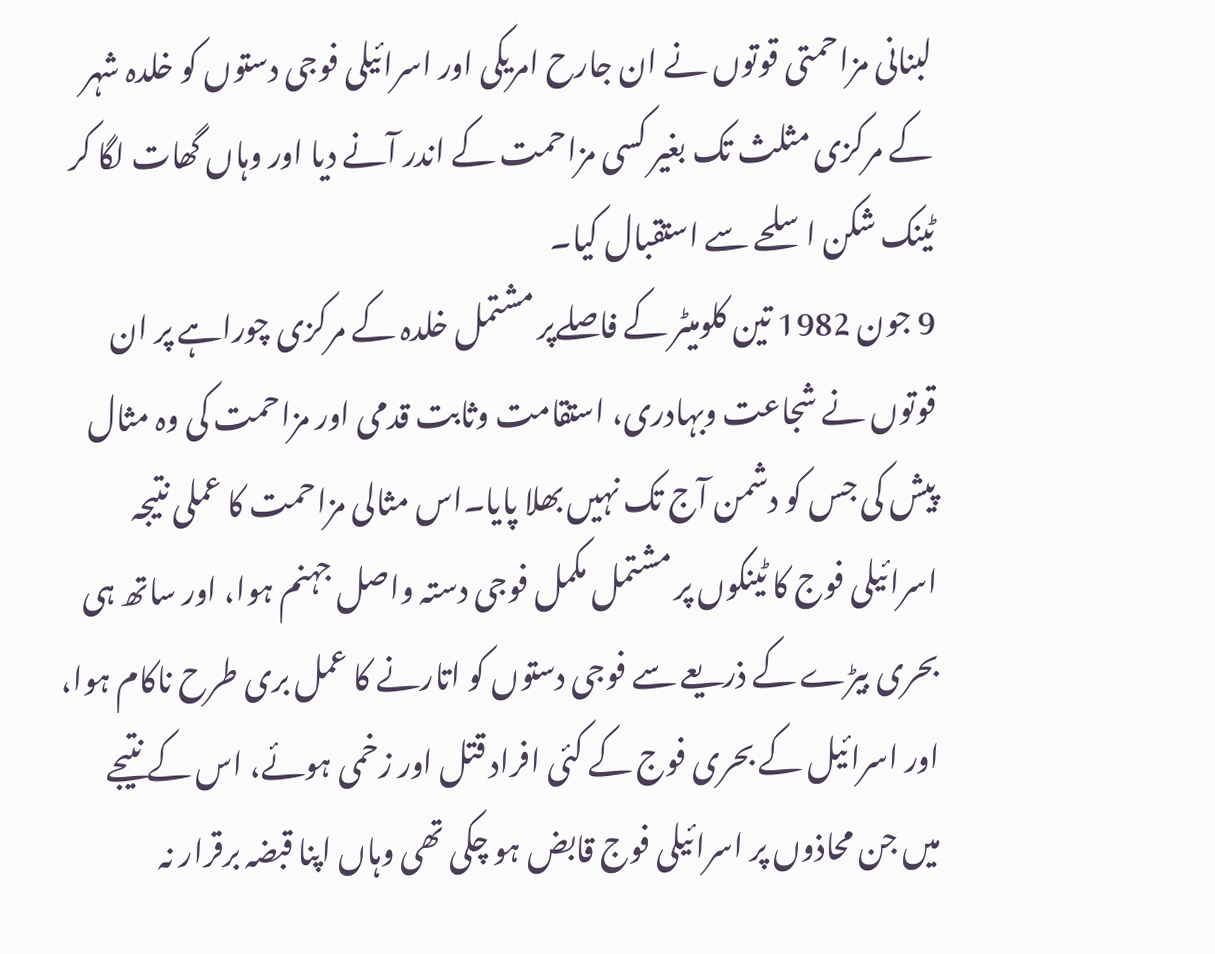لبنانی مزاحمتی قوتوں نے ان جارح امریکی اور اسرائیلی فوجی دستوں کو خلدہ شہر کے مرکزی مثلث تک بغیر کسی مزاحمت کے اندر آنے دیا اور وہاں گھات لگا کر ٹینک شکن اسلحے سے استقبال کیا۔
9 جون 1982 تین کلومیٹر کے فاصلےپر مشتمل خلدہ کے مرکزی چوراہے پر ان قوتوں نے شجاعت وبہادری، استقامت وثابت قدمی اور مزاحمت کی وہ مثال پیش کی جس کو دشمن آج تک نہیں بھلا پایا۔اس مثالی مزاحمت کا عملی نتیجہ اسرائیلی فوج کا ٹینکوں پر مشتمل مکمل فوجی دستہ واصل جہنم ہوا، اور ساتھ ہی بحری بیڑے کے ذریعے سے فوجی دستوں کو اتارنے کا عمل بری طرح ناکام ہوا، اور اسرائیل کے بحری فوج کے کئی افراد قتل اور زخمی ہوئے، اس کے نتیجے میں جن محاذوں پر اسرائیلی فوج قابض ہو چکی تھی وہاں اپنا قبضہ برقرار نہ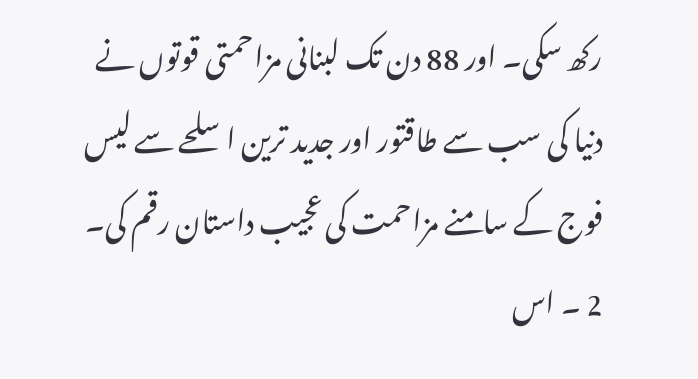رکھ سکی۔ اور 88 دن تک لبنانی مزاحمتی قوتوں نے دنیا کی سب سے طاقتور اور جدید ترین اسلحے سے لیس فوج کے سامنے مزاحمت کی عجیب داستان رقم کی۔
2 ۔ اس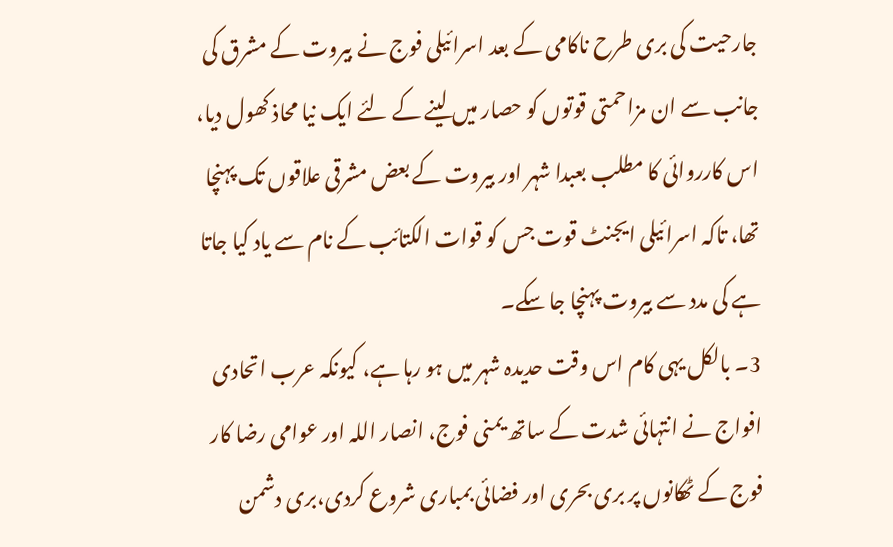جارحیت کی بری طرح ناکامی کے بعد اسرائیلی فوج نے بیروت کے مشرق کی جانب سے ان مزاحمتی قوتوں کو حصار میں لینے کے لئے ایک نیا محاذ کھول دیا، اس کارروائی کا مطلب بعبدا شہر اور بیروت کے بعض مشرقی علاقوں تک پہنچا تھا، تاکہ اسرائیلی ایجنٹ قوت جس کو قوات الکتائب کے نام سے یاد کیا جاتا ہے کی مدد سے بیروت پہنچا جا سکے۔
3۔ بالکل یہی کام اس وقت حدیدہ شہر میں ہو رہا ہے، کیونکہ عرب اتحادی افواج نے انتہائی شدت کے ساتھ یمنی فوج، انصار اللہ اور عوامی رضا کار فوج کے ٹھکانوں پر بری بحری اور فضائی بمباری شروع کردی،بری دشمن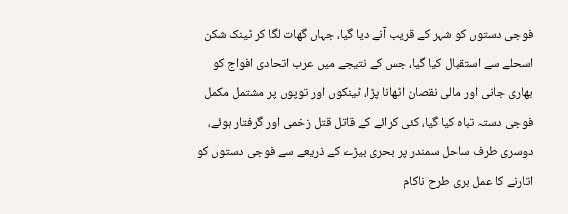فوجی دستوں کو شہر کے قریب آنے دیا گیا، جہاں گھات لگا کر ٹینک شکن اسحلے سے استقبال کیا گیا، جس کے نتیجے میں عرب اتحادی افواج کو بھاری جانی اور مالی نقصان اٹھانا پڑا، ٹینکوں اور توپوں پر مشتمل مکمل فوجی دستہ تباہ کیا گیا، کئی کرائے کے قاتل قتل زخمی اور گرفتار ہوئے، دوسری طرف ساحل سمندر پر بحری بیڑے کے ذریعے سے فوجی دستوں کو اتارنے کا عمل بری طرح ناکام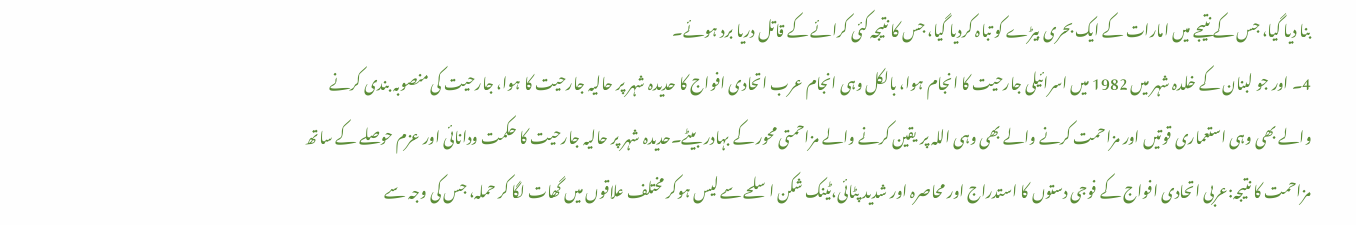بنا دیا گیا، جس کے نتیجے میں امارات کے ایک بحری بیڑے کو تباہ کردیا گیا، جس کا نتیجہ کئی کرائے کے قاتل دریا برد ہوئے۔
4۔ اور جو لبنان کے خلدہ شہر میں 1982 میں اسرائیلی جارحیت کا انجام ہوا، بالکل وہی انجام عرب اتحادی افواج کا حدیدہ شہر پر حالیہ جارحیت کا ہوا، جارحیت کی منصوبہ بندی کرنے والے بھی وہی استعماری قوتیں اور مزاحمت کرنے والے بھی وہی اللہ پر یقین کرنے والے مزاحمتی محور کے بہادر بیٹے۔حدیدہ شہر پر حالیہ جارحیت کا حکمت ودانائی اور عزم حوصلے کے ساتھ مزاحمت کا نتیجہ:عربی اتحادی افواج کے فوجی دستوں کا استدراج اور محاصرہ اور شدید پٹائی،ٹینک شکن اسلحے سے لیس ہوکر مختلف علاقوں میں گھات لگا کر حملہ، جس کی وجہ سے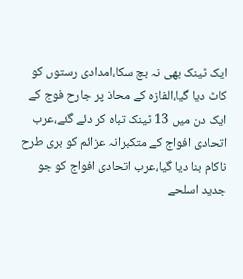ایک ٹینک بھی نہ بچ سکا،امدادی رستوں کو کاٹ دیا گیا،الفازہ کے محاذ پر جارح فوج کے ایک دن میں 13 ٹینک تباہ کر دئے گئے،عرب اتحادی افواج کے متکبرانہ عزائم کو بری طرح ناکام بنا دیا گیا،عرب اتحادی افواج کو جو جدید اسلحے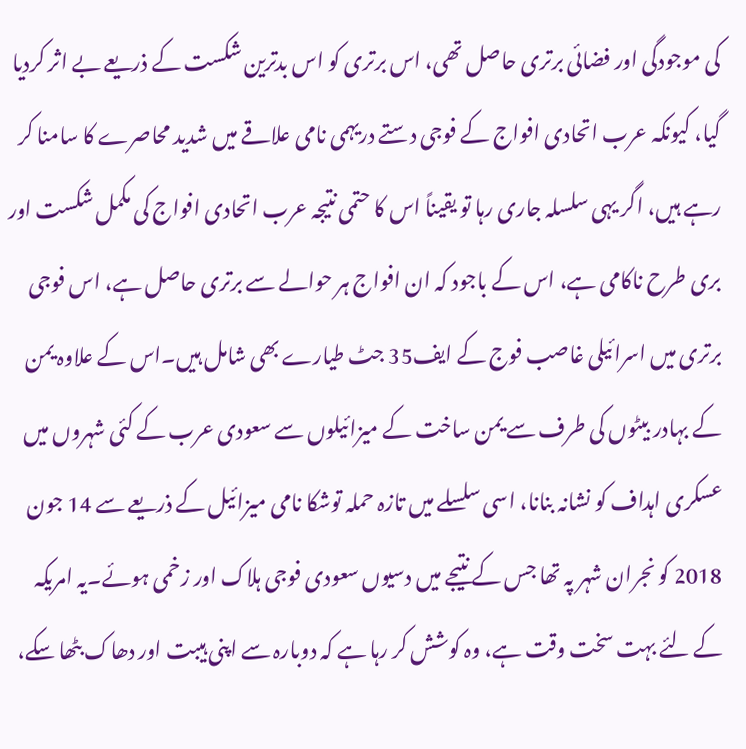کی موجودگی اور فضائی برتری حاصل تھی، اس برتری کو اس بدترین شکست کے ذریعے بے اثر کردیا گیا، کیونکہ عرب اتحادی افواج کے فوجی دستے دریہمی نامی علاقے میں شدید محاصرے کا سامنا کر رہے ہیں، اگر یہی سلسلہ جاری رہا تو یقیناً اس کا حتمی نتیجہ عرب اتحادی افواج کی مکمل شکست اور بری طرح ناکامی ہے، اس کے باجود کہ ان افواج ہر حوالے سے برتری حاصل ہے، اس فوجی برتری میں اسرائیلی غاصب فوج کے ایف35 جٹ طیارے بھی شامل ہیں۔اس کے علاوہ یمن کے بہادر بیٹوں کی طرف سے یمن ساخت کے میزائیلوں سے سعودی عرب کے کئی شہروں میں عسکری اہداف کو نشانہ بنانا، اسی سلسلے میں تازہ حملہ توشکا نامی میزائیل کے ذریعے سے 14 جون 2018 کو نجران شہر پہ تھا جس کے نتیجے میں دسیوں سعودی فوجی ہلاک اور زخمی ہوئے۔یہ امریکہ کے لئے بہت سخت وقت ہے، وہ کوشش کر رہا ہے کہ دوبارہ سے اپنی ہیبت اور دھاک بٹھا سکے،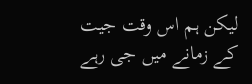لیکن ہم اس وقت جیت کے زمانے میں جی رہے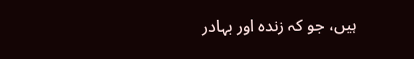ہیں، جو کہ زندہ اور بہادر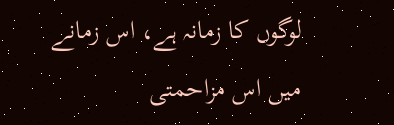لوگوں کا زمانہ ہے، اس زمانے میں اس مزاحمتی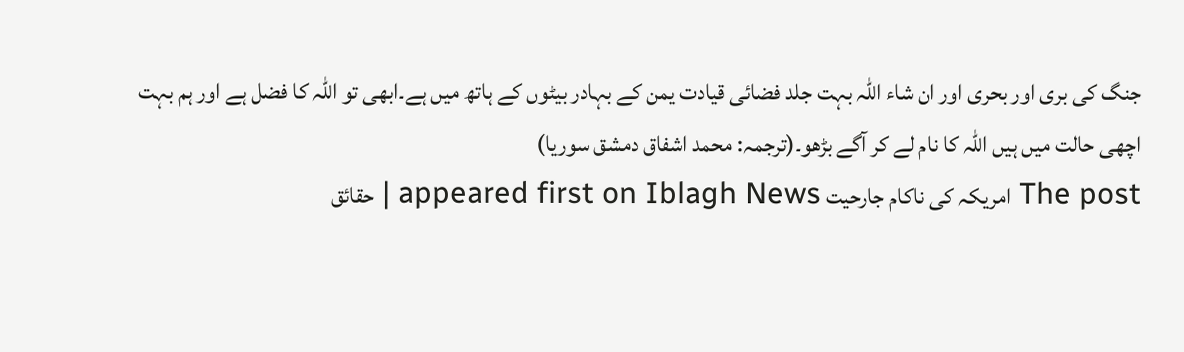جنگ کی بری اور بحری اور ان شاء اللہ بہت جلد فضائی قیادت یمن کے بہادر بیٹوں کے ہاتھ میں ہے۔ابھی تو اللہ کا فضل ہے اور ہم بہت اچھی حالت میں ہیں اللہ کا نام لے کر آگے بڑھو۔(ترجمہ: محمد اشفاق دمشق سوریا)
The post امریکہ کی ناکام جارحیت appeared first on Iblagh News | حقائق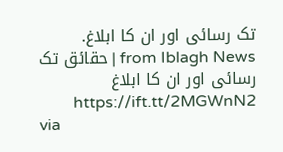تک رسائی اور ان کا ابلاغ.
from Iblagh News | حقائق تک رسائی اور ان کا ابلاغ https://ift.tt/2MGWnN2
via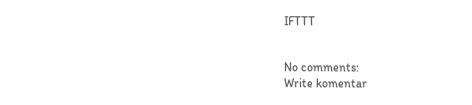IFTTT


No comments:
Write komentar